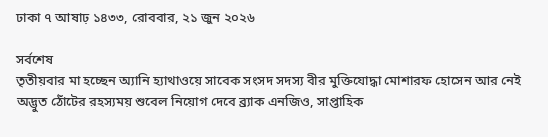ঢাকা ৭ আষাঢ় ১৪৩৩, রোববার, ২১ জুন ২০২৬

সর্বশেষ
তৃতীয়বার মা হচ্ছেন অ্যানি হ্যাথাওয়ে সাবেক সংসদ সদস্য বীর মুক্তিযোদ্ধা মোশারফ হোসেন আর নেই অদ্ভুত ঠোঁটের রহস্যময় শুবেল নিয়োগ দেবে ব্র্যাক এনজিও, সাপ্তাহিক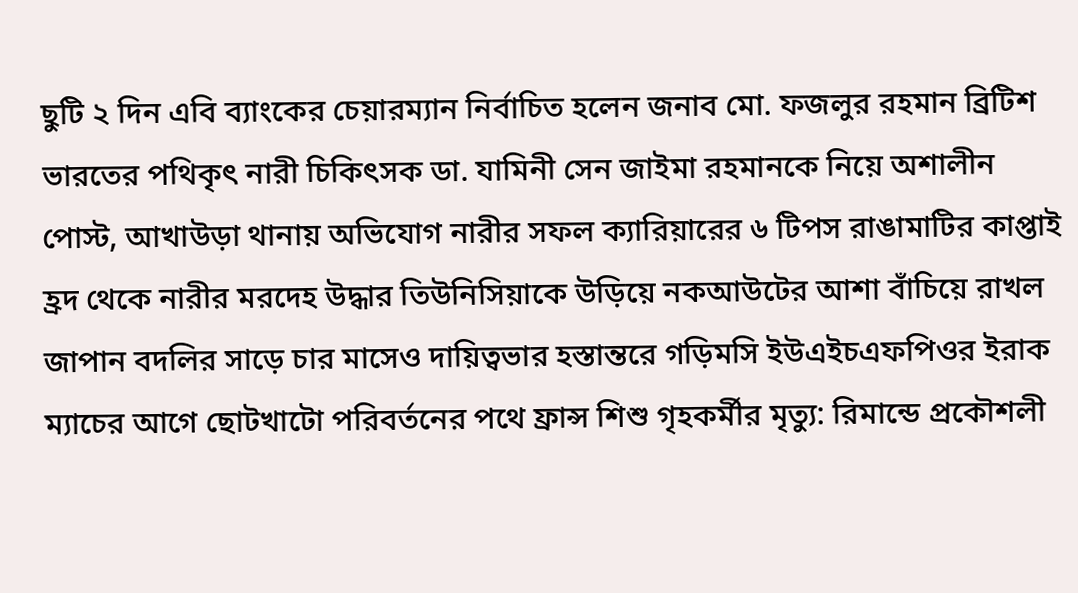ছুটি ২ দিন এবি ব্যাংকের চেয়ারম্যান নির্বাচিত হলেন জনাব মো. ফজলুর রহমান ব্রিটিশ ভারতের পথিকৃৎ নারী চিকিৎসক ডা. যামিনী সেন জাইমা রহমানকে নিয়ে অশালীন পোস্ট, আখাউড়া থানায় অভিযোগ নারীর সফল ক্যারিয়ারের ৬ টিপস রাঙামাটির কাপ্তাই হ্রদ থেকে নারীর মরদেহ উদ্ধার তিউনিসিয়াকে উড়িয়ে নকআউটের আশা বাঁচিয়ে রাখল জাপান বদলির সাড়ে চার মাসেও দায়িত্বভার হস্তান্তরে গড়িমসি ইউএইচএফপিওর ইরাক ম্যাচের আগে ছোটখাটো পরিবর্তনের পথে ফ্রান্স শিশু গৃহকর্মীর মৃত্যু: রিমান্ডে প্রকৌশলী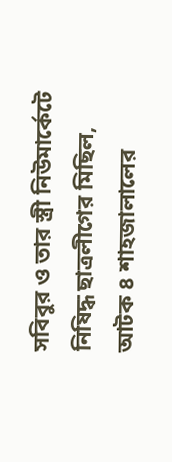সবিবুর ও তার স্ত্রী নিউমার্কেটে নিষিদ্ধ ছাত্রলীগের মিছিল, আটক ৪ শাহজালালের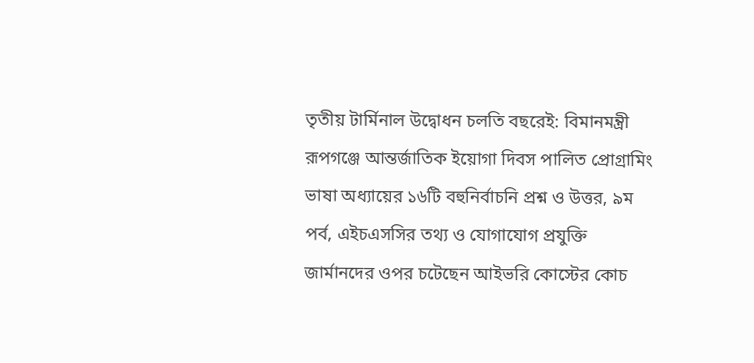তৃতীয় টার্মিনাল উদ্বোধন চলতি বছরেই: বিমানমন্ত্রী রূপগঞ্জে আন্তর্জাতিক ইয়োগা দিবস পালিত প্রোগ্রামিং ভাষা অধ্যায়ের ১৬টি বহুনির্বাচনি প্রশ্ন ও উত্তর, ৯ম পর্ব, এইচএসসির তথ্য ও যোগাযোগ প্রযুক্তি জার্মানদের ওপর চটেছেন আইভরি কোস্টের কোচ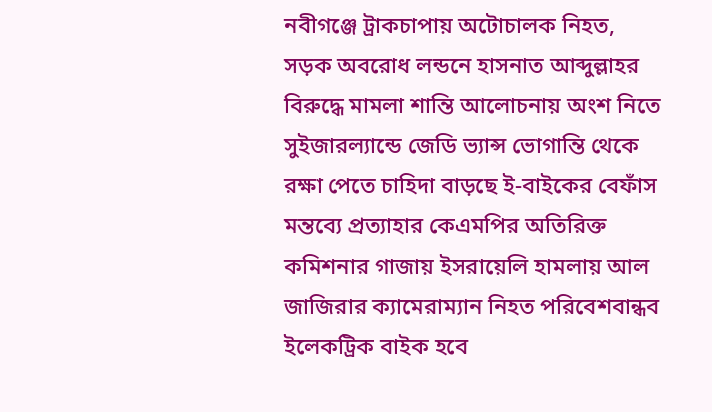নবীগঞ্জে ট্রাকচাপায় অটোচালক নিহত, সড়ক অবরোধ লন্ডনে হাসনাত আব্দুল্লাহর বিরুদ্ধে মামলা শান্তি আলোচনায় অংশ নিতে সুইজারল্যান্ডে জেডি ভ্যান্স ভোগান্তি থেকে রক্ষা পেতে চাহিদা বাড়ছে ই-বাইকের বেফাঁস মন্তব্যে প্রত্যাহার কেএমপির অতিরিক্ত কমিশনার গাজায় ইসরায়েলি হামলায় আল জাজিরার ক্যামেরাম্যান নিহত পরিবেশবান্ধব ইলেকট্রিক বাইক হবে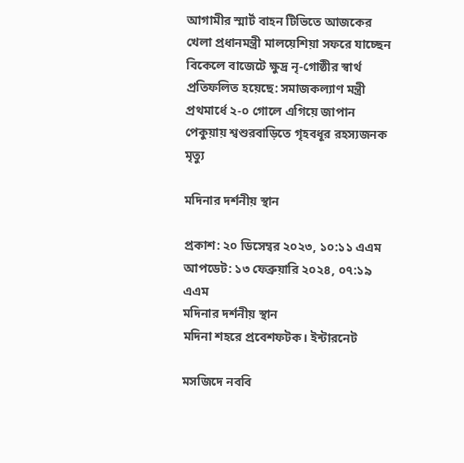আগামীর স্মার্ট বাহন টিভিতে আজকের খেলা প্রধানমন্ত্রী মালয়েশিয়া সফরে যাচ্ছেন বিকেলে বাজেটে ক্ষুদ্র নৃ-গোষ্ঠীর স্বার্থ প্রতিফলিত হয়েছে: সমাজকল্যাণ মন্ত্রী প্রথমার্ধে ২-০ গোলে এগিয়ে জাপান পেকুয়ায় শ্বশুরবাড়িতে গৃহবধূর রহস্যজনক মৃত্যু

মদিনার দর্শনীয় স্থান

প্রকাশ: ২০ ডিসেম্বর ২০২৩, ১০:১১ এএম
আপডেট: ১৩ ফেব্রুয়ারি ২০২৪, ০৭:১৯ এএম
মদিনার দর্শনীয় স্থান
মদিনা শহরে প্রবেশফটক। ইন্টারনেট

মসজিদে নববি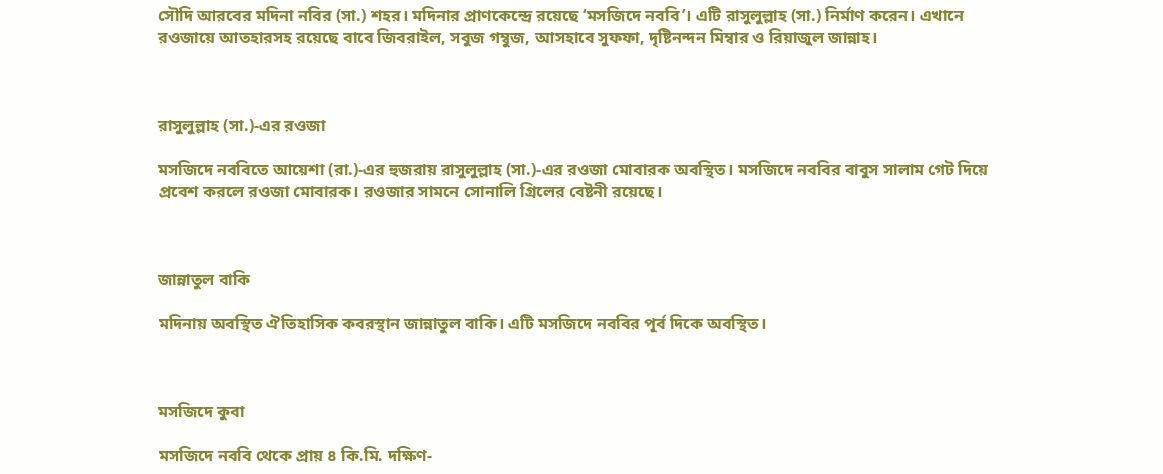সৌদি আরবের মদিনা নবির (সা.) শহর। মদিনার প্রাণকেন্দ্রে রয়েছে ‘মসজিদে নববি’। এটি রাসুলুল্লাহ (সা.) নির্মাণ করেন। এখানে রওজায়ে আতহারসহ রয়েছে বাবে জিবরাইল, সবুজ গম্বুজ, আসহাবে সুফফা, দৃষ্টিনন্দন মিম্বার ও রিয়াজুল জান্নাহ।



রাসুলুল্লাহ (সা.)-এর রওজা

মসজিদে নববিতে আয়েশা (রা.)-এর হুজরায় রাসুলুল্লাহ (সা.)-এর রওজা মোবারক অবস্থিত। মসজিদে নববির বাবুস সালাম গেট দিয়ে প্রবেশ করলে রওজা মোবারক। রওজার সামনে সোনালি গ্রিলের বেষ্টনী রয়েছে।



জান্নাতুল বাকি

মদিনায় অবস্থিত ঐতিহাসিক কবরস্থান জান্নাতুল বাকি। এটি মসজিদে নববির পূর্ব দিকে অবস্থিত।



মসজিদে কুবা

মসজিদে নববি থেকে প্রায় ৪ কি.মি. দক্ষিণ-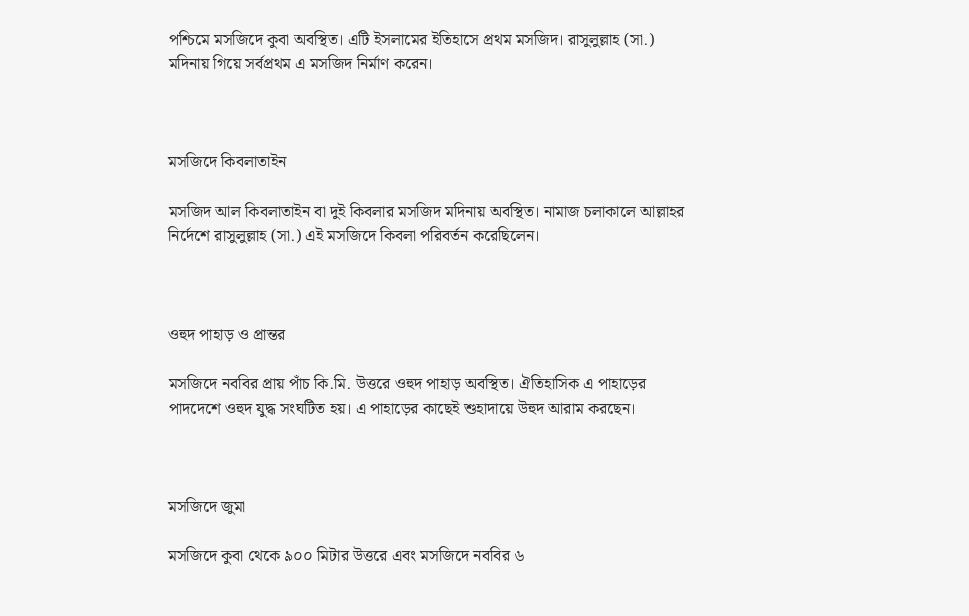পশ্চিমে মসজিদে কুবা অবস্থিত। এটি ইসলামের ইতিহাসে প্রথম মসজিদ। রাসুলুল্লাহ (সা.) মদিনায় গিয়ে সর্বপ্রথম এ মসজিদ নির্মাণ করেন।



মসজিদে কিবলাতাইন

মসজিদ আল কিবলাতাইন বা দুই কিবলার মসজিদ মদিনায় অবস্থিত। নামাজ চলাকালে আল্লাহর নির্দেশে রাসুলুল্লাহ (সা.) এই মসজিদে কিবলা পরিবর্তন করেছিলেন।



ওহুদ পাহাড় ও প্রান্তর

মসজিদে নববির প্রায় পাঁচ কি.মি. উত্তরে ওহুদ পাহাড় অবস্থিত। ঐতিহাসিক এ পাহাড়ের পাদদেশে ওহুদ যুদ্ধ সংঘটিত হয়। এ পাহাড়ের কাছেই শুহাদায়ে উহুদ আরাম করছেন।



মসজিদে জুমা

মসজিদে কুবা থেকে ৯০০ মিটার উত্তরে এবং মসজিদে নববির ৬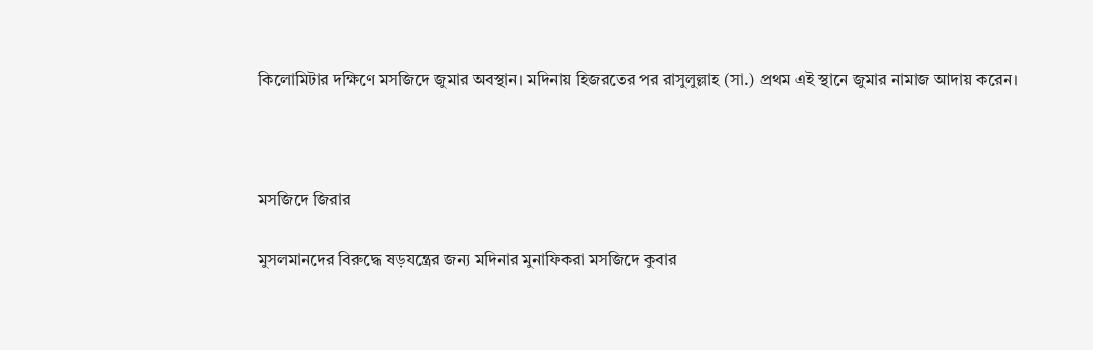কিলোমিটার দক্ষিণে মসজিদে জুমার অবস্থান। মদিনায় হিজরতের পর রাসুলুল্লাহ (সা.) প্রথম এই স্থানে জুমার নামাজ আদায় করেন।



মসজিদে জিরার

মুসলমানদের বিরুদ্ধে ষড়যন্ত্রের জন্য মদিনার মুনাফিকরা মসজিদে কুবার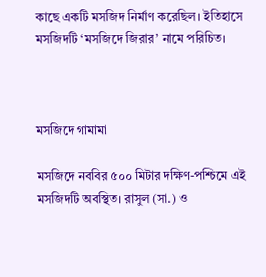কাছে একটি মসজিদ নির্মাণ করেছিল। ইতিহাসে মসজিদটি ‘মসজিদে জিরার’ নামে পরিচিত।



মসজিদে গামামা

মসজিদে নববির ৫০০ মিটার দক্ষিণ-পশ্চিমে এই মসজিদটি অবস্থিত। রাসুল (সা.) ও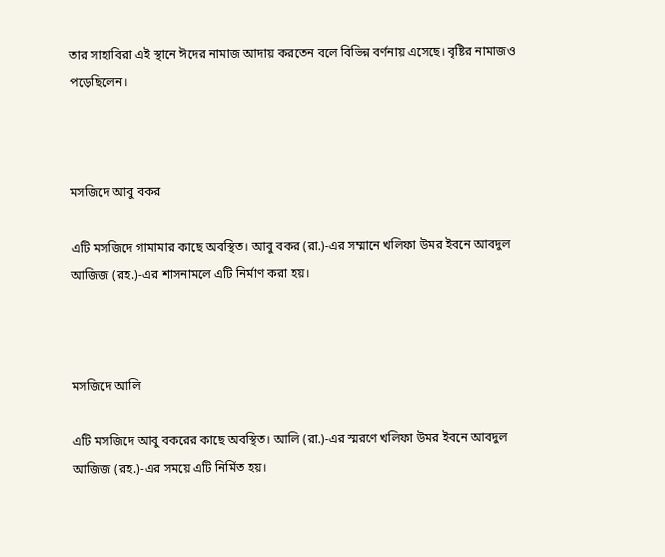তার সাহাবিরা এই স্থানে ঈদের নামাজ আদায় করতেন বলে বিভিন্ন বর্ণনায় এসেছে। বৃষ্টির নামাজও পড়েছিলেন।



মসজিদে আবু বকর

এটি মসজিদে গামামার কাছে অবস্থিত। আবু বকর (রা.)-এর সম্মানে খলিফা উমর ইবনে আবদুল আজিজ (রহ.)-এর শাসনামলে এটি নির্মাণ করা হয়।



মসজিদে আলি

এটি মসজিদে আবু বকরের কাছে অবস্থিত। আলি (রা.)-এর স্মরণে খলিফা উমর ইবনে আবদুল আজিজ (রহ.)-এর সময়ে এটি নির্মিত হয়।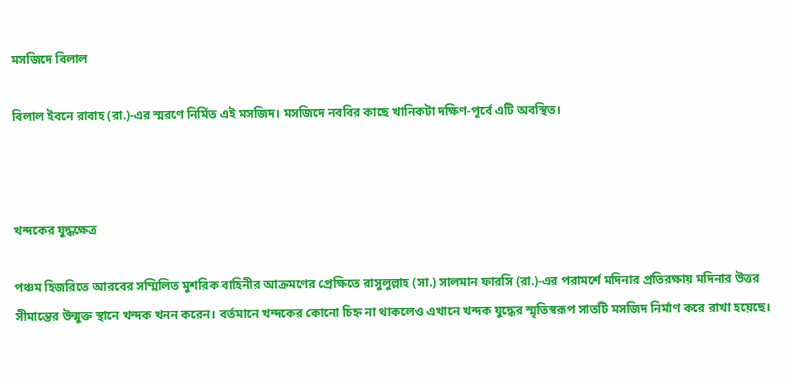মসজিদে বিলাল

বিলাল ইবনে রাবাহ (রা.)-এর স্মরণে নির্মিত এই মসজিদ। মসজিদে নববির কাছে খানিকটা দক্ষিণ-পূর্বে এটি অবস্থিত।



খন্দকের যুদ্ধক্ষেত্র

পঞ্চম হিজরিতে আরবের সম্মিলিত মুশরিক বাহিনীর আক্রমণের প্রেক্ষিতে রাসুলুল্লাহ (সা.) সালমান ফারসি (রা.)-এর পরামর্শে মদিনার প্রতিরক্ষায় মদিনার উত্তর সীমান্তের উন্মুক্ত স্থানে খন্দক খনন করেন। বর্তমানে খন্দকের কোনো চিহ্ন না থাকলেও এখানে খন্দক যুদ্ধের স্মৃতিস্বরূপ সাতটি মসজিদ নির্মাণ করে রাখা হয়েছে।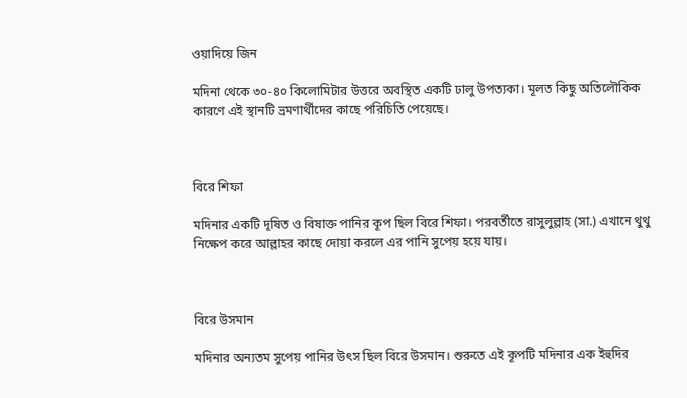ওয়াদিয়ে জিন

মদিনা থেকে ৩০-৪০ কিলোমিটার উত্তরে অবস্থিত একটি ঢালু উপত্যকা। মূলত কিছু অতিলৌকিক কারণে এই স্থানটি ভ্রমণার্থীদের কাছে পরিচিতি পেয়েছে।



বিরে শিফা

মদিনার একটি দূষিত ও বিষাক্ত পানির কূপ ছিল বিরে শিফা। পরবর্তীতে রাসুলুল্লাহ (সা.) এখানে থুথু নিক্ষেপ করে আল্লাহর কাছে দোয়া করলে এর পানি সুপেয় হয়ে যায়।



বিরে উসমান

মদিনার অন্যতম সুপেয় পানির উৎস ছিল বিরে উসমান। শুরুতে এই কূপটি মদিনার এক ইহুদির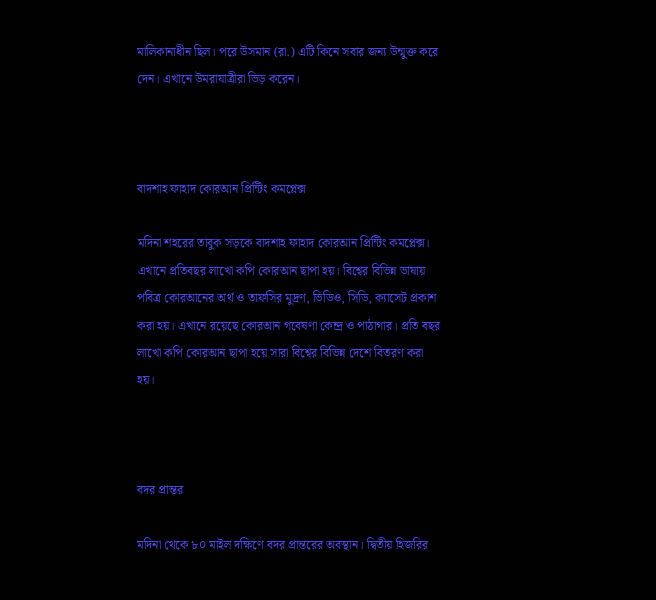মালিকানাধীন ছিল। পরে উসমান (রা.) এটি কিনে সবার জন্য উন্মুক্ত করে দেন। এখানে উমরাযাত্রীরা ভিড় করেন।



বাদশাহ ফাহাদ কোরআন প্রিন্টিং কমপ্লেক্স

মদিনা শহরের তাবুক সড়কে বাদশাহ ফাহাদ কোরআন প্রিন্টিং কমপ্লেক্স। এখানে প্রতিবছর লাখো কপি কোরআন ছাপা হয়। বিশ্বের বিভিন্ন ভাষায় পবিত্র কোরআনের অর্থ ও তাফসির মুদ্রণ, ভিডিও, সিডি, ক্যাসেট প্রকাশ করা হয়। এখানে রয়েছে কোরআন গবেষণা কেন্দ্র ও পাঠাগার। প্রতি বছর লাখো কপি কোরআন ছাপা হয়ে সারা বিশ্বের বিভিন্ন দেশে বিতরণ করা হয়।



বদর প্রান্তর

মদিনা থেকে ৮০ মাইল দক্ষিণে বদর প্রান্তরের অবস্থান। দ্বিতীয় হিজরির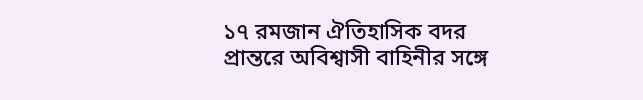১৭ রমজান ঐতিহাসিক বদর প্রান্তরে অবিশ্বাসী বাহিনীর সঙ্গে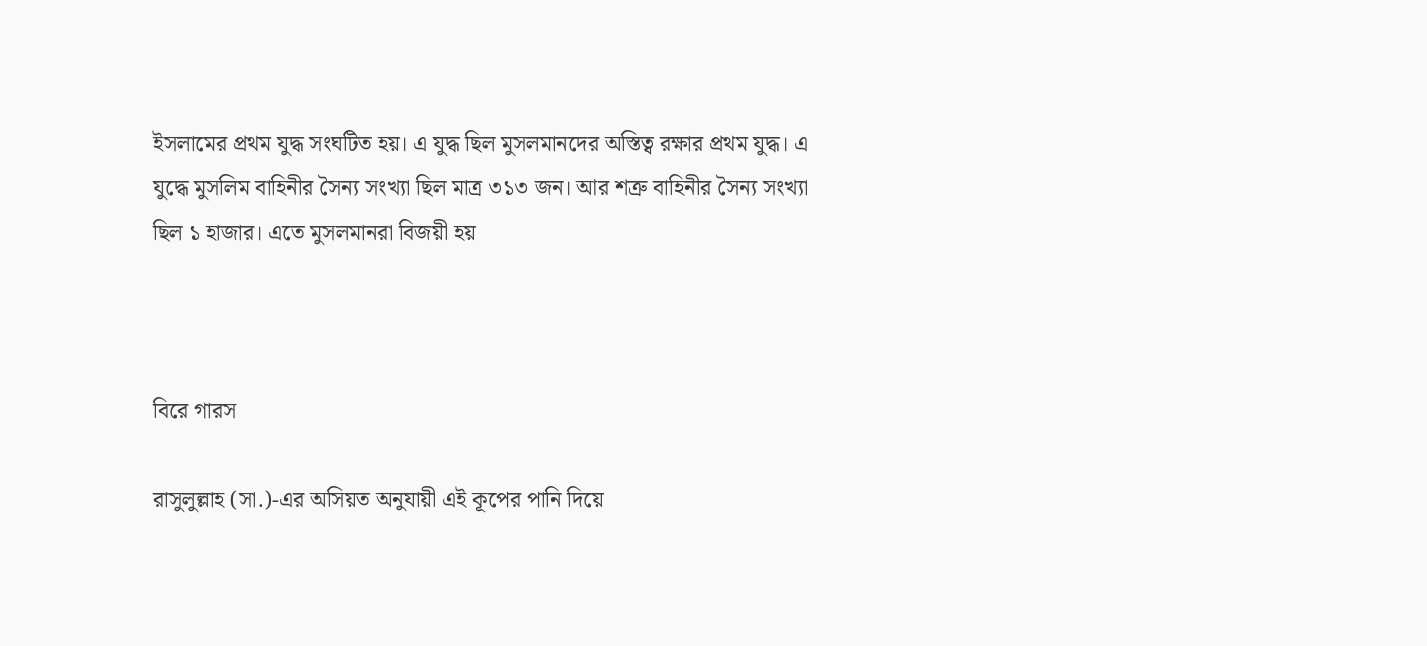ইসলামের প্রথম যুদ্ধ সংঘটিত হয়। এ যুদ্ধ ছিল মুসলমানদের অস্তিত্ব রক্ষার প্রথম যুদ্ধ। এ যুদ্ধে মুসলিম বাহিনীর সৈন্য সংখ্যা ছিল মাত্র ৩১৩ জন। আর শত্রু বাহিনীর সৈন্য সংখ্যা ছিল ১ হাজার। এতে মুসলমানরা বিজয়ী হয়



বিরে গারস

রাসুলুল্লাহ (সা.)-এর অসিয়ত অনুযায়ী এই কূপের পানি দিয়ে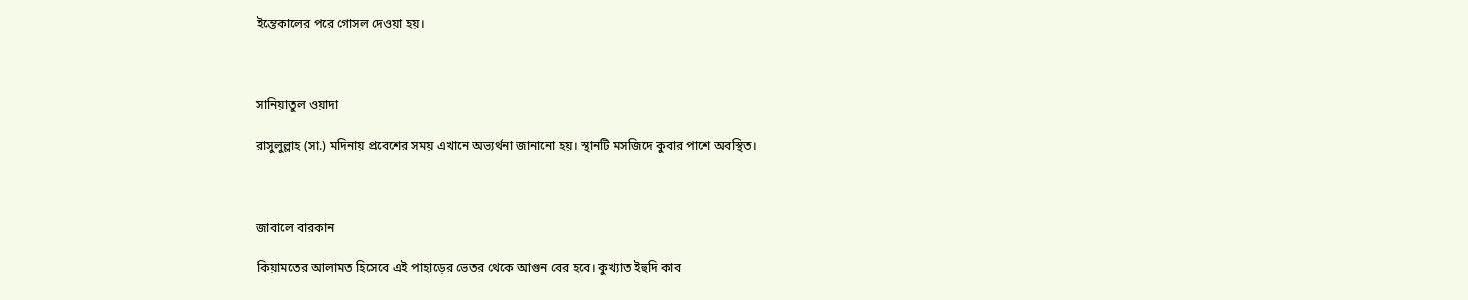ইন্তেকালের পরে গোসল দেওয়া হয়।



সানিয়াতুল ওয়াদা

রাসুলুল্লাহ (সা.) মদিনায় প্রবেশের সময় এখানে অভ্যর্থনা জানানো হয়। স্থানটি মসজিদে কুবার পাশে অবস্থিত।



জাবালে বারকান

কিয়ামতের আলামত হিসেবে এই পাহাড়ের ভেতর থেকে আগুন বের হবে। কুখ্যাত ইহুদি কাব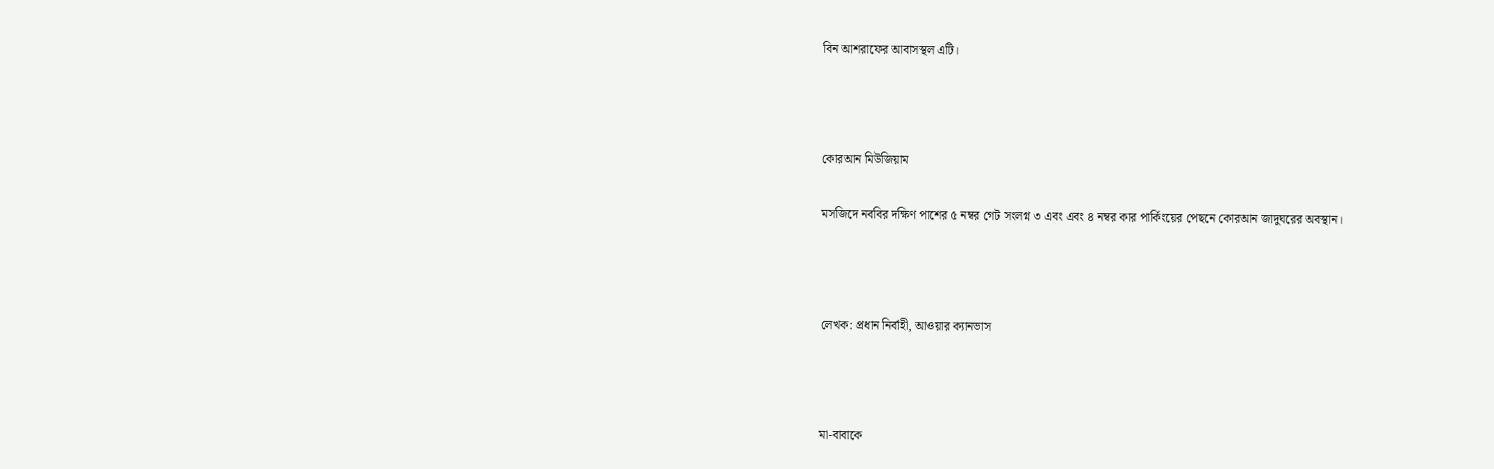বিন আশরাফের আবাসস্থল এটি।



কোরআন মিউজিয়াম

মসজিদে নববির দক্ষিণ পাশের ৫ নম্বর গেট সংলগ্ন ৩ এবং এবং ৪ নম্বর কার পার্কিংয়ের পেছনে কোরআন জাদুঘরের অবস্থান।



লেখক: প্রধান নির্বাহী, আওয়ার ক্যানভাস



মা-বাবাকে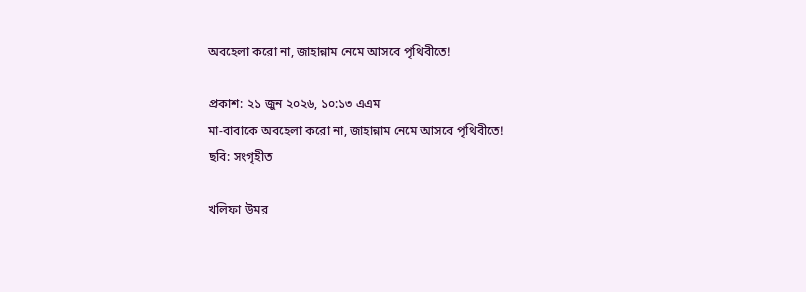অবহেলা করো না, জাহান্নাম নেমে আসবে পৃথিবীতে!

প্রকাশ: ২১ জুন ২০২৬, ১০:১৩ এএম
মা-বাবাকে অবহেলা করো না, জাহান্নাম নেমে আসবে পৃথিবীতে!
ছবি: সংগৃহীত

খলিফা উমর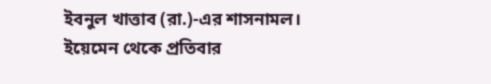ইবনুল খাত্তাব (রা.)-এর শাসনামল। ইয়েমেন থেকে প্রতিবার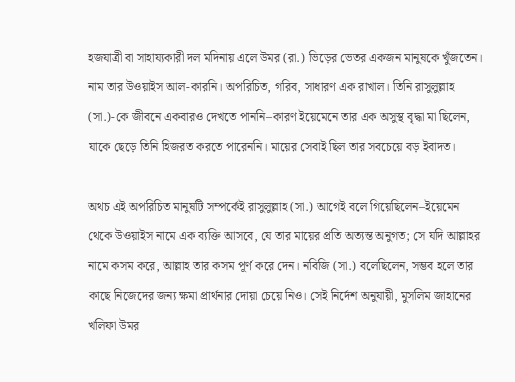হজযাত্রী বা সাহায্যকারী দল মদিনায় এলে উমর (রা.) ভিড়ের ভেতর একজন মানুষকে খুঁজতেন। নাম তার উওয়াইস আল-কারনি। অপরিচিত, গরিব, সাধারণ এক রাখাল। তিনি রাসুলুল্লাহ (সা.)-কে জীবনে একবারও দেখতে পাননি–কারণ ইয়েমেনে তার এক অসুস্থ বৃদ্ধা মা ছিলেন, যাকে ছেড়ে তিনি হিজরত করতে পারেননি। মায়ের সেবাই ছিল তার সবচেয়ে বড় ইবাদত।

অথচ এই অপরিচিত মানুষটি সম্পর্কেই রাসুলুল্লাহ (সা.) আগেই বলে গিয়েছিলেন–ইয়েমেন থেকে উওয়াইস নামে এক ব্যক্তি আসবে, যে তার মায়ের প্রতি অত্যন্ত অনুগত; সে যদি আল্লাহর নামে কসম করে, আল্লাহ তার কসম পূর্ণ করে দেন। নবিজি (সা.) বলেছিলেন, সম্ভব হলে তার কাছে নিজেদের জন্য ক্ষমা প্রার্থনার দোয়া চেয়ে নিও। সেই নির্দেশ অনুযায়ী, মুসলিম জাহানের খলিফা উমর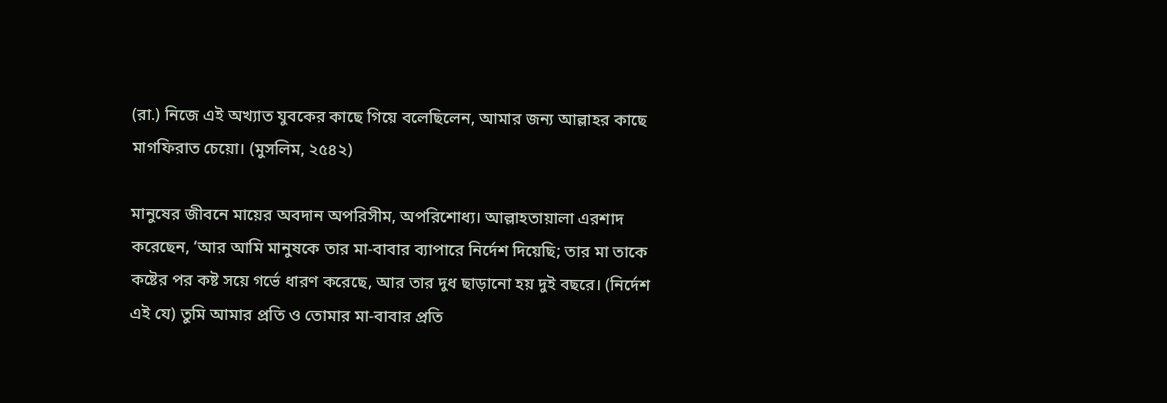(রা.) নিজে এই অখ্যাত যুবকের কাছে গিয়ে বলেছিলেন, আমার জন্য আল্লাহর কাছে মাগফিরাত চেয়ো। (মুসলিম, ২৫৪২)

মানুষের জীবনে মায়ের অবদান অপরিসীম, অপরিশোধ্য। আল্লাহতায়ালা এরশাদ করেছেন, ‘আর আমি মানুষকে তার মা-বাবার ব্যাপারে নির্দেশ দিয়েছি; তার মা তাকে কষ্টের পর কষ্ট সয়ে গর্ভে ধারণ করেছে, আর তার দুধ ছাড়ানো হয় দুই বছরে। (নির্দেশ এই যে) তুমি আমার প্রতি ও তোমার মা-বাবার প্রতি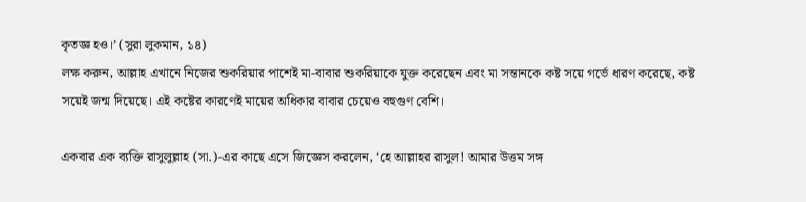কৃতজ্ঞ হও।’ (সুরা লুকমান, ১৪)
লক্ষ করুন, আল্লাহ এখানে নিজের শুকরিয়ার পাশেই মা-বাবার শুকরিয়াকে যুক্ত করেছেন এবং মা সন্তানকে কষ্ট সয়ে গর্ভে ধারণ করেছে, কষ্ট সয়েই জন্ম দিয়েছে। এই কষ্টের কারণেই মায়ের অধিকার বাবার চেয়েও বহুগুণ বেশি।

একবার এক ব্যক্তি রাসুলুল্লাহ (সা.)-এর কাছে এসে জিজ্ঞেস করলেন, ‘হে আল্লাহর রাসুল! আমার উত্তম সঙ্গ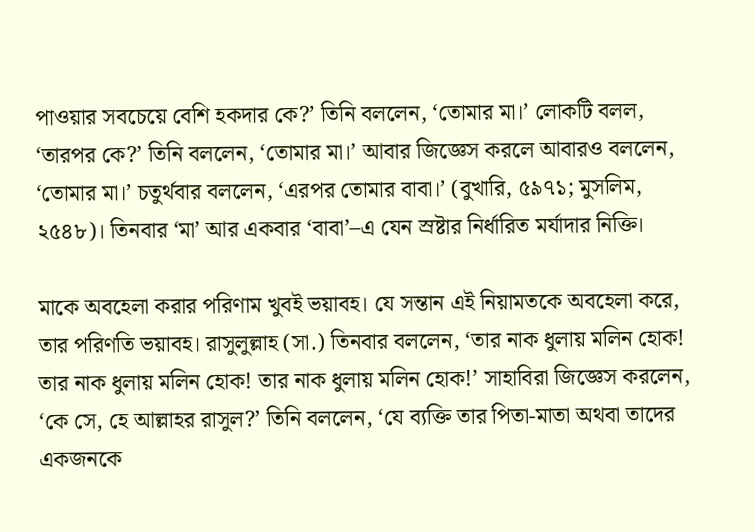পাওয়ার সবচেয়ে বেশি হকদার কে?’ তিনি বললেন, ‘তোমার মা।’ লোকটি বলল, ‘তারপর কে?’ তিনি বললেন, ‘তোমার মা।’ আবার জিজ্ঞেস করলে আবারও বললেন, ‘তোমার মা।’ চতুর্থবার বললেন, ‘এরপর তোমার বাবা।’ (বুখারি, ৫৯৭১; মুসলিম, ২৫৪৮)। তিনবার ‘মা’ আর একবার ‘বাবা’–এ যেন স্রষ্টার নির্ধারিত মর্যাদার নিক্তি।

মাকে অবহেলা করার পরিণাম খুবই ভয়াবহ। যে সন্তান এই নিয়ামতকে অবহেলা করে, তার পরিণতি ভয়াবহ। রাসুলুল্লাহ (সা.) তিনবার বললেন, ‘তার নাক ধুলায় মলিন হোক! তার নাক ধুলায় মলিন হোক! তার নাক ধুলায় মলিন হোক!’ সাহাবিরা জিজ্ঞেস করলেন, ‘কে সে, হে আল্লাহর রাসুল?’ তিনি বললেন, ‘যে ব্যক্তি তার পিতা-মাতা অথবা তাদের একজনকে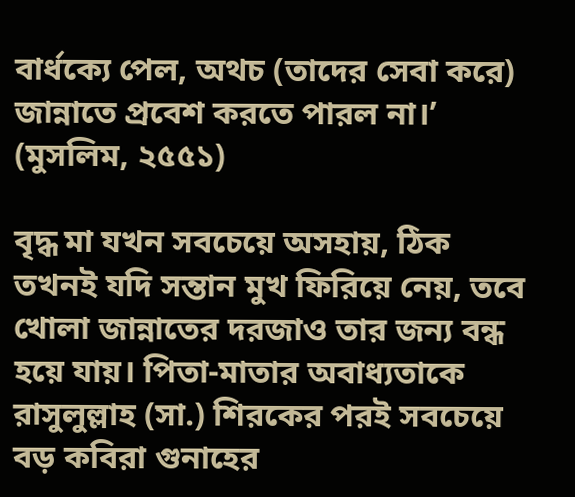বার্ধক্যে পেল, অথচ (তাদের সেবা করে) জান্নাতে প্রবেশ করতে পারল না।’ (মুসলিম, ২৫৫১)

বৃদ্ধ মা যখন সবচেয়ে অসহায়, ঠিক তখনই যদি সন্তান মুখ ফিরিয়ে নেয়, তবে খোলা জান্নাতের দরজাও তার জন্য বন্ধ হয়ে যায়। পিতা-মাতার অবাধ্যতাকে রাসুলুল্লাহ (সা.) শিরকের পরই সবচেয়ে বড় কবিরা গুনাহের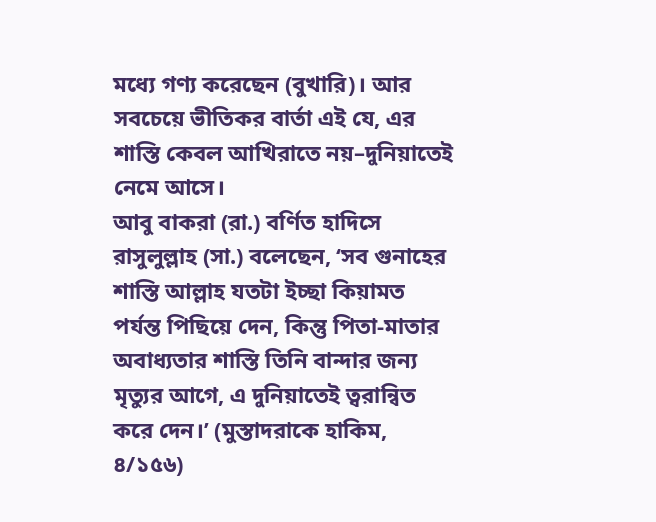মধ্যে গণ্য করেছেন (বুখারি)। আর সবচেয়ে ভীতিকর বার্তা এই যে, এর শাস্তি কেবল আখিরাতে নয়–দুনিয়াতেই নেমে আসে।
আবু বাকরা (রা.) বর্ণিত হাদিসে রাসুলুল্লাহ (সা.) বলেছেন, ‘সব গুনাহের শাস্তি আল্লাহ যতটা ইচ্ছা কিয়ামত পর্যন্ত পিছিয়ে দেন, কিন্তু পিতা-মাতার অবাধ্যতার শাস্তি তিনি বান্দার জন্য মৃত্যুর আগে, এ দুনিয়াতেই ত্বরান্বিত করে দেন।’ (মুস্তাদরাকে হাকিম, ৪/১৫৬)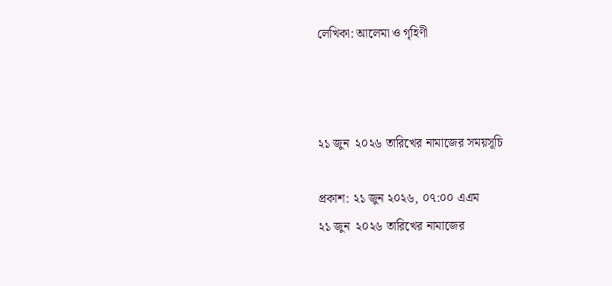লেখিকা: আলেমা ও গৃহিণী



২১ জুন  ২০২৬ তারিখের নামাজের সময়সূচি

প্রকাশ: ২১ জুন ২০২৬, ০৭:০০ এএম
২১ জুন  ২০২৬ তারিখের নামাজের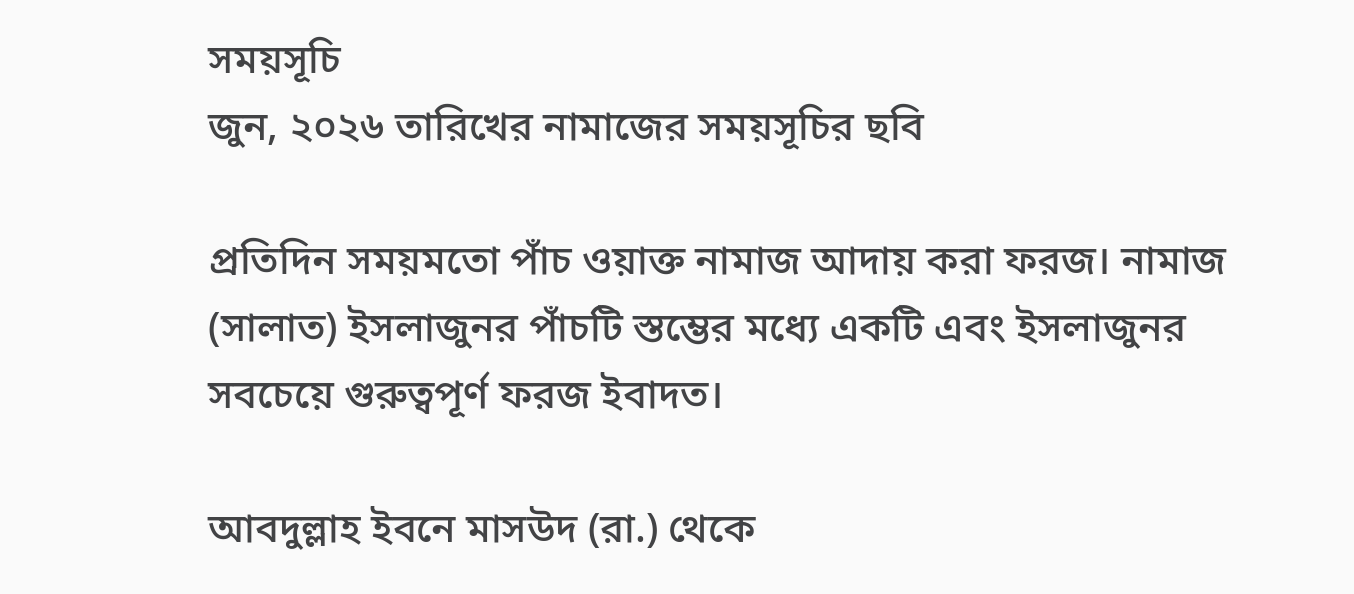সময়সূচি
জুন, ২০২৬ তারিখের নামাজের সময়সূচির ছবি

প্রতিদিন সময়মতো পাঁচ ওয়াক্ত নামাজ আদায় করা ফরজ। নামাজ (সালাত) ইসলাজুনর পাঁচটি স্তম্ভের মধ্যে একটি এবং ইসলাজুনর সবচেয়ে গুরুত্বপূর্ণ ফরজ ইবাদত।

আবদুল্লাহ ইবনে মাসউদ (রা.) থেকে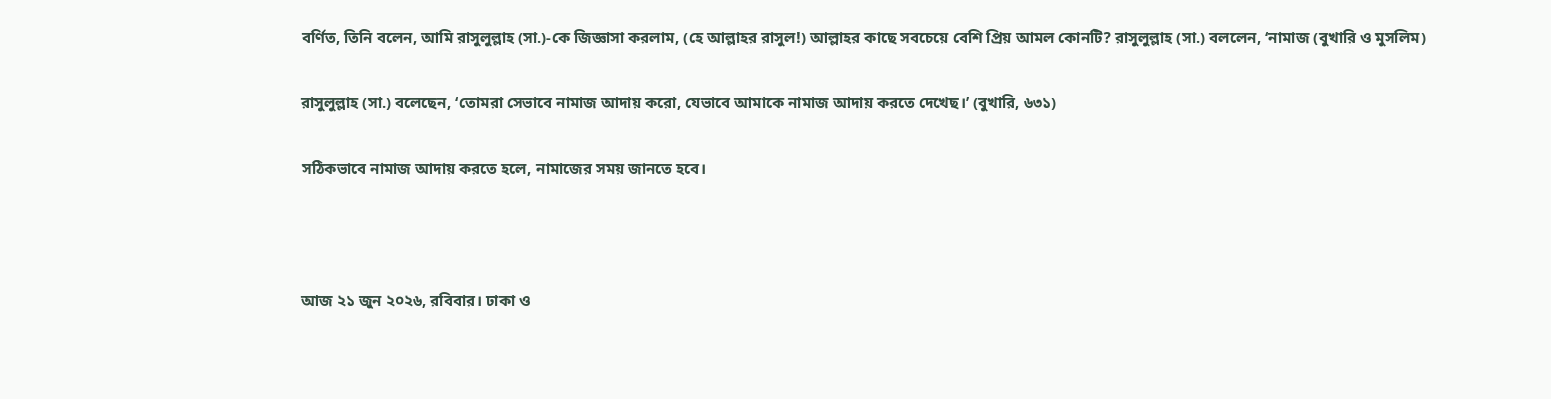বর্ণিত, তিনি বলেন, আমি রাসুলুল্লাহ (সা.)-কে জিজ্ঞাসা করলাম, (হে আল্লাহর রাসুল!) আল্লাহর কাছে সবচেয়ে বেশি প্রিয় আমল কোনটি? রাসুলুল্লাহ (সা.) বললেন, ‘নামাজ (বুখারি ও মুসলিম)

রাসুলুল্লাহ (সা.) বলেছেন, ‘তোমরা সেভাবে নামাজ আদায় করো, যেভাবে আমাকে নামাজ আদায় করতে দেখেছ।’ (বুখারি, ৬৩১)

সঠিকভাবে নামাজ আদায় করতে হলে, নামাজের সময় জানতে হবে।



আজ ২১ জুন ২০২৬, রবিবার। ঢাকা ও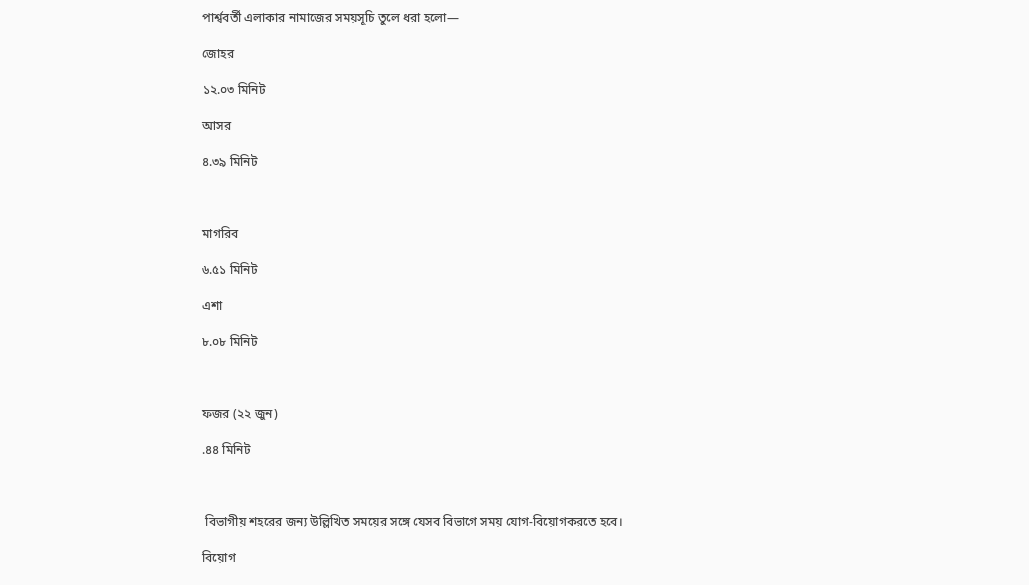পার্শ্ববর্তী এলাকার নামাজের সময়সূচি তুলে ধরা হলো—

জোহর

১২.০৩ মিনিট

আসর

৪.৩৯ মিনিট



মাগরিব

৬.৫১ মিনিট

এশা

৮.০৮ মিনিট



ফজর (২২ জুন)

.৪৪ মিনিট



 বিভাগীয় শহরের জন্য উল্লিখিত সময়ের সঙ্গে যেসব বিভাগে সময় যোগ-বিয়োগকরতে হবে।

বিয়োগ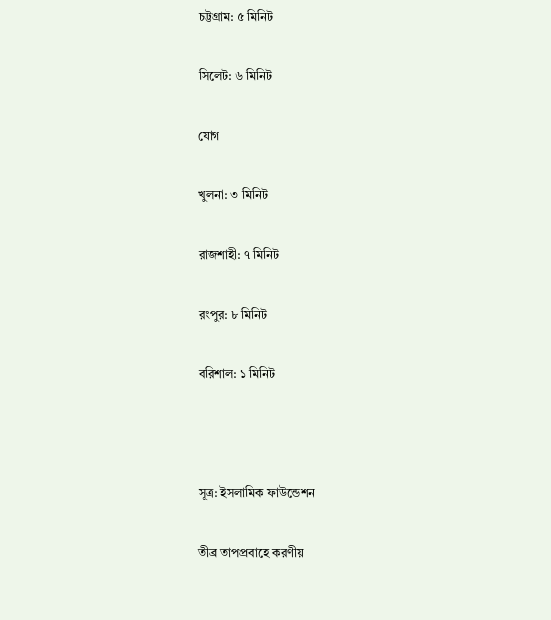চট্টগ্রাম: ৫ মিনিট

সিলেট: ৬ মিনিট

যোগ

খুলনা: ৩ মিনিট

রাজশাহী: ৭ মিনিট

রংপুর: ৮ মিনিট

বরিশাল: ১ মিনিট



সূত্র: ইসলামিক ফাউন্ডেশন

তীব্র তাপপ্রবাহে করণীয়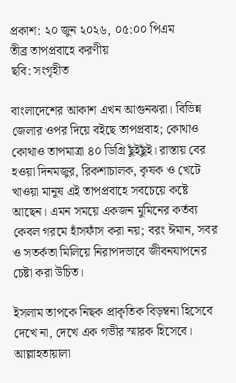প্রকাশ: ২০ জুন ২০২৬, ০৫:০০ পিএম
তীব্র তাপপ্রবাহে করণীয়
ছবি: সংগৃহীত

বাংলাদেশের আকাশ এখন আগুনঝরা। বিভিন্ন জেলার ওপর দিয়ে বইছে তাপপ্রবাহ; কোথাও কোথাও তাপমাত্রা ৪০ ডিগ্রি ছুঁইছুঁই। রাস্তায় বের হওয়া দিনমজুর, রিকশাচালক, কৃষক ও খেটে খাওয়া মানুষ এই তাপপ্রবাহে সবচেয়ে কষ্টে আছেন। এমন সময়ে একজন মুমিনের কর্তব্য কেবল গরমে হাঁসফাঁস করা নয়; বরং ঈমান, সবর ও সতর্কতা মিলিয়ে নিরাপদভাবে জীবনযাপনের চেষ্টা করা উচিত।

ইসলাম তাপকে নিছক প্রাকৃতিক বিড়ম্বনা হিসেবে দেখে না, দেখে এক গভীর স্মারক হিসেবে। আল্লাহতায়ালা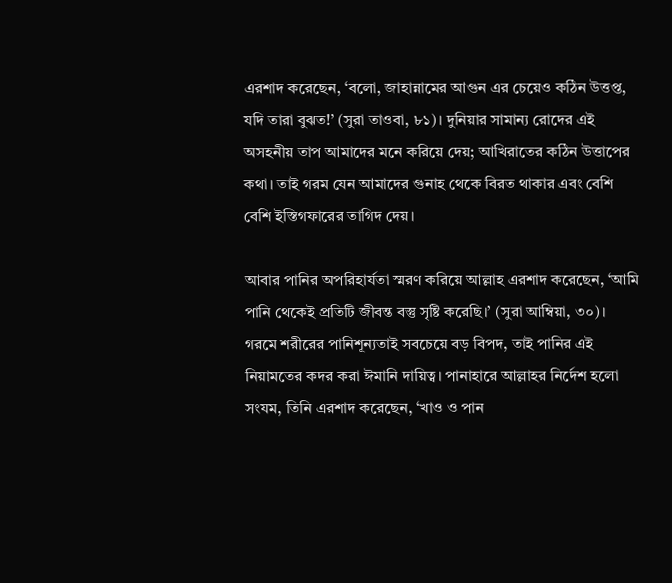এরশাদ করেছেন, ‘বলো, জাহান্নামের আগুন এর চেয়েও কঠিন উত্তপ্ত, যদি তারা বুঝত!’ (সুরা তাওবা, ৮১)। দুনিয়ার সামান্য রোদের এই অসহনীয় তাপ আমাদের মনে করিয়ে দেয়; আখিরাতের কঠিন উত্তাপের কথা। তাই গরম যেন আমাদের গুনাহ থেকে বিরত থাকার এবং বেশি বেশি ইস্তিগফারের তাগিদ দেয়।

আবার পানির অপরিহার্যতা স্মরণ করিয়ে আল্লাহ এরশাদ করেছেন, ‘আমি পানি থেকেই প্রতিটি জীবন্ত বস্তু সৃষ্টি করেছি।’ (সুরা আম্বিয়া, ৩০)। গরমে শরীরের পানিশূন্যতাই সবচেয়ে বড় বিপদ, তাই পানির এই নিয়ামতের কদর করা ঈমানি দায়িত্ব। পানাহারে আল্লাহর নির্দেশ হলো সংযম, তিনি এরশাদ করেছেন, ‘খাও ও পান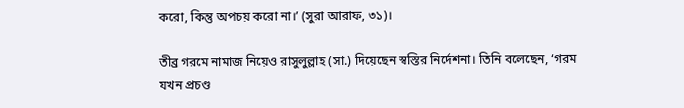করো, কিন্তু অপচয় করো না।’ (সুরা আরাফ, ৩১)।

তীব্র গরমে নামাজ নিয়েও রাসুলুল্লাহ (সা.) দিয়েছেন স্বস্তির নির্দেশনা। তিনি বলেছেন, ‘গরম যখন প্রচণ্ড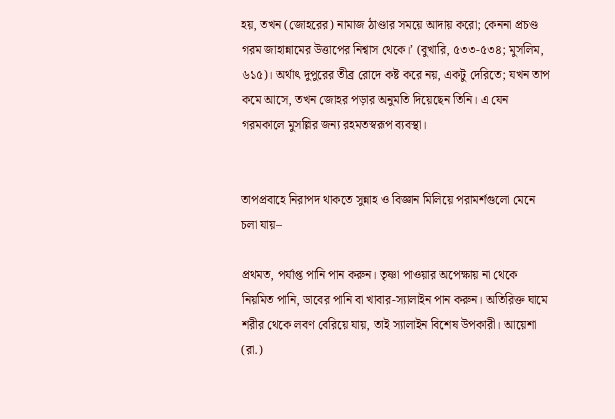হয়, তখন (জোহরের) নামাজ ঠাণ্ডার সময়ে আদায় করো; কেননা প্রচণ্ড গরম জাহান্নামের উত্তাপের নিশ্বাস থেকে।’ (বুখারি, ৫৩৩-৫৩৪; মুসলিম, ৬১৫)। অর্থাৎ দুপুরের তীব্র রোদে কষ্ট করে নয়, একটু দেরিতে; যখন তাপ কমে আসে, তখন জোহর পড়ার অনুমতি দিয়েছেন তিনি। এ যেন গরমকালে মুসল্লির জন্য রহমতস্বরূপ ব্যবস্থা।


তাপপ্রবাহে নিরাপদ থাকতে সুন্নাহ ও বিজ্ঞান মিলিয়ে পরামর্শগুলো মেনে চলা যায়–

প্রথমত, পর্যাপ্ত পানি পান করুন। তৃষ্ণা পাওয়ার অপেক্ষায় না থেকে নিয়মিত পানি, ডাবের পানি বা খাবার-স্যালাইন পান করুন। অতিরিক্ত ঘামে শরীর থেকে লবণ বেরিয়ে যায়, তাই স্যালাইন বিশেষ উপকারী। আয়েশা (রা.)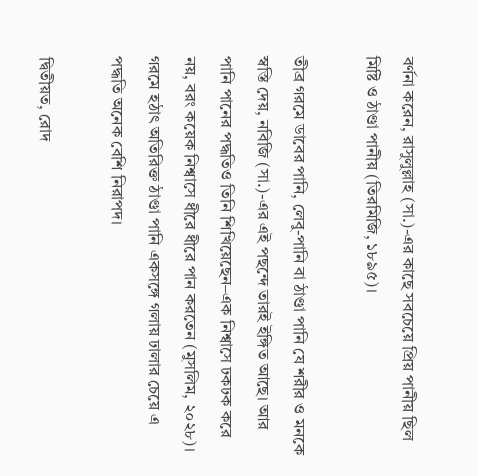বর্ণনা করেন, রাসুলুল্লাহ (সা.)-এর কাছে সবচেয়ে প্রিয় পানীয় ছিল মিষ্টি ও ঠাণ্ডা পানীয় (তিরমিজি, ১৮৯৫)।

তীব্র গরমে ডাবের পানি, লেবু-পানি বা ঠাণ্ডা পানি যে শরীর ও মনকে স্বস্তি দেয়, নবিজি (সা.)-এর এই পছন্দে তারই ইঙ্গিত আছে। আর পানি পানের পদ্ধতিও তিনি শিখিয়েছেন–এক নিশ্বাসে ঢকঢক করে নয়, বরং কয়েক নিশ্বাসে ধীরে ধীরে পান করতেন (মুসলিম, ২০২৮)। গরমে হঠাৎ অতিরিক্ত ঠাণ্ডা পানি একসঙ্গে গলায় ঢালার চেয়ে এ পদ্ধতি অনেক বেশি নিরাপদ।

দ্বিতীয়ত, রোদ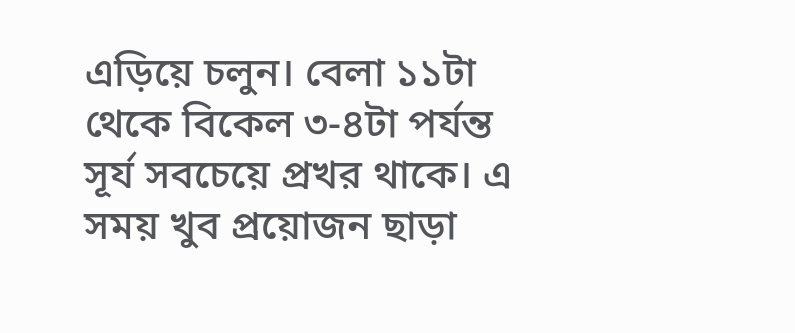এড়িয়ে চলুন। বেলা ১১টা থেকে বিকেল ৩-৪টা পর্যন্ত সূর্য সবচেয়ে প্রখর থাকে। এ সময় খুব প্রয়োজন ছাড়া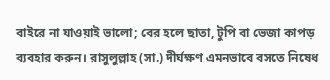বাইরে না যাওয়াই ভালো; বের হলে ছাতা, টুপি বা ভেজা কাপড় ব্যবহার করুন। রাসুলুল্লাহ (সা.) দীর্ঘক্ষণ এমনভাবে বসতে নিষেধ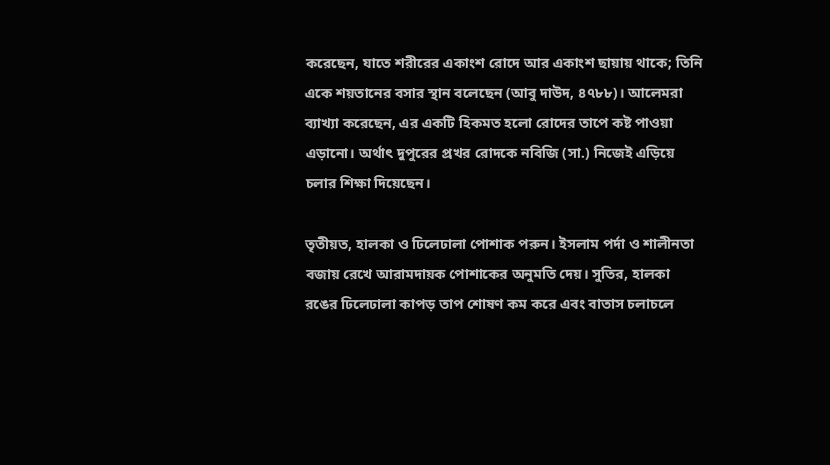করেছেন, যাতে শরীরের একাংশ রোদে আর একাংশ ছায়ায় থাকে; তিনি একে শয়তানের বসার স্থান বলেছেন (আবু দাউদ, ৪৭৮৮)। আলেমরা ব্যাখ্যা করেছেন, এর একটি হিকমত হলো রোদের তাপে কষ্ট পাওয়া এড়ানো। অর্থাৎ দুপুরের প্রখর রোদকে নবিজি (সা.) নিজেই এড়িয়ে চলার শিক্ষা দিয়েছেন।

তৃতীয়ত, হালকা ও ঢিলেঢালা পোশাক পরুন। ইসলাম পর্দা ও শালীনতা বজায় রেখে আরামদায়ক পোশাকের অনুমতি দেয়। সুতির, হালকা রঙের ঢিলেঢালা কাপড় তাপ শোষণ কম করে এবং বাতাস চলাচলে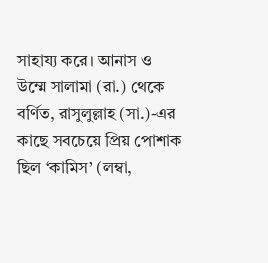সাহায্য করে। আনাস ও উম্মে সালামা (রা.) থেকে বর্ণিত, রাসুলুল্লাহ (সা.)-এর কাছে সবচেয়ে প্রিয় পোশাক ছিল ‘কামিস’ (লম্বা,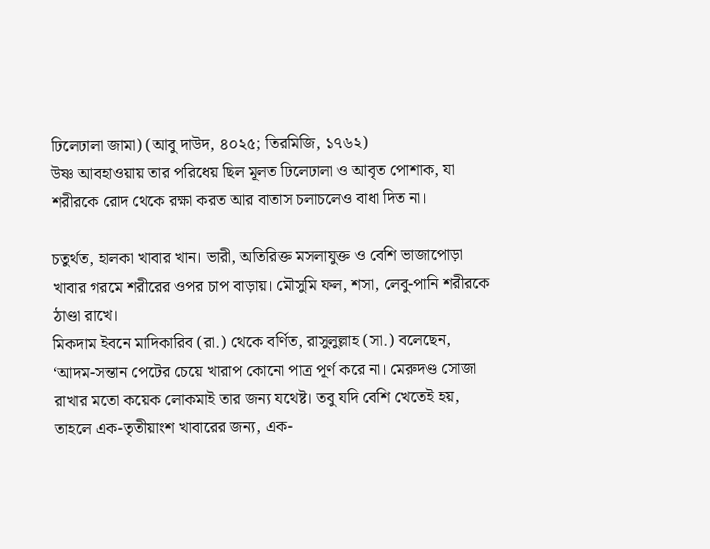ঢিলেঢালা জামা) (আবু দাউদ, ৪০২৫; তিরমিজি, ১৭৬২)
উষ্ণ আবহাওয়ায় তার পরিধেয় ছিল মূলত ঢিলেঢালা ও আবৃত পোশাক, যা শরীরকে রোদ থেকে রক্ষা করত আর বাতাস চলাচলেও বাধা দিত না।

চতুর্থত, হালকা খাবার খান। ভারী, অতিরিক্ত মসলাযুক্ত ও বেশি ভাজাপোড়া খাবার গরমে শরীরের ওপর চাপ বাড়ায়। মৌসুমি ফল, শসা, লেবু-পানি শরীরকে ঠাণ্ডা রাখে।
মিকদাম ইবনে মাদিকারিব (রা.) থেকে বর্ণিত, রাসুলুল্লাহ (সা.) বলেছেন, ‘আদম-সন্তান পেটের চেয়ে খারাপ কোনো পাত্র পূর্ণ করে না। মেরুদণ্ড সোজা রাখার মতো কয়েক লোকমাই তার জন্য যথেষ্ট। তবু যদি বেশি খেতেই হয়, তাহলে এক-তৃতীয়াংশ খাবারের জন্য, এক-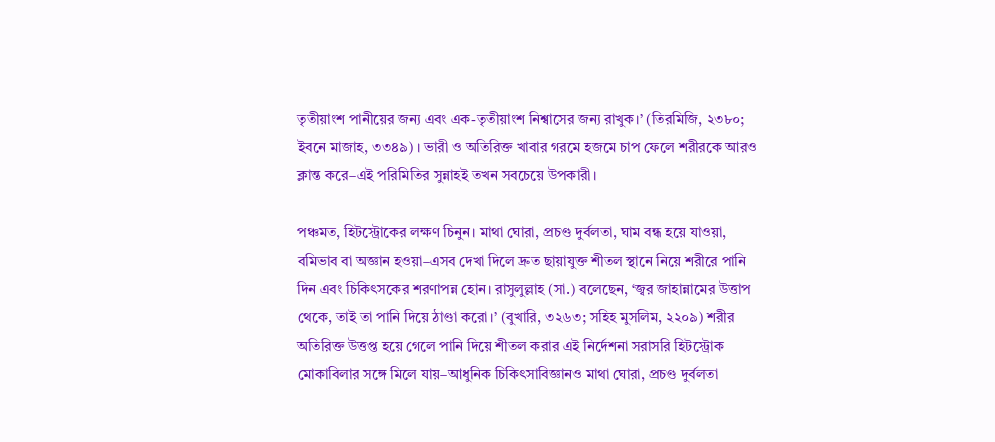তৃতীয়াংশ পানীয়ের জন্য এবং এক-তৃতীয়াংশ নিশ্বাসের জন্য রাখুক।’ (তিরমিজি, ২৩৮০; ইবনে মাজাহ, ৩৩৪৯) । ভারী ও অতিরিক্ত খাবার গরমে হজমে চাপ ফেলে শরীরকে আরও ক্লান্ত করে–এই পরিমিতির সুন্নাহই তখন সবচেয়ে উপকারী।

পঞ্চমত, হিটস্ট্রোকের লক্ষণ চিনুন। মাথা ঘোরা, প্রচণ্ড দুর্বলতা, ঘাম বন্ধ হয়ে যাওয়া, বমিভাব বা অজ্ঞান হওয়া–এসব দেখা দিলে দ্রুত ছায়াযুক্ত শীতল স্থানে নিয়ে শরীরে পানি দিন এবং চিকিৎসকের শরণাপন্ন হোন। রাসুলুল্লাহ (সা.) বলেছেন, ‘জ্বর জাহান্নামের উত্তাপ থেকে, তাই তা পানি দিয়ে ঠাণ্ডা করো।’ (বুখারি, ৩২৬৩; সহিহ মুসলিম, ২২০৯) শরীর অতিরিক্ত উত্তপ্ত হয়ে গেলে পানি দিয়ে শীতল করার এই নির্দেশনা সরাসরি হিটস্ট্রোক মোকাবিলার সঙ্গে মিলে যায়–আধুনিক চিকিৎসাবিজ্ঞানও মাথা ঘোরা, প্রচণ্ড দুর্বলতা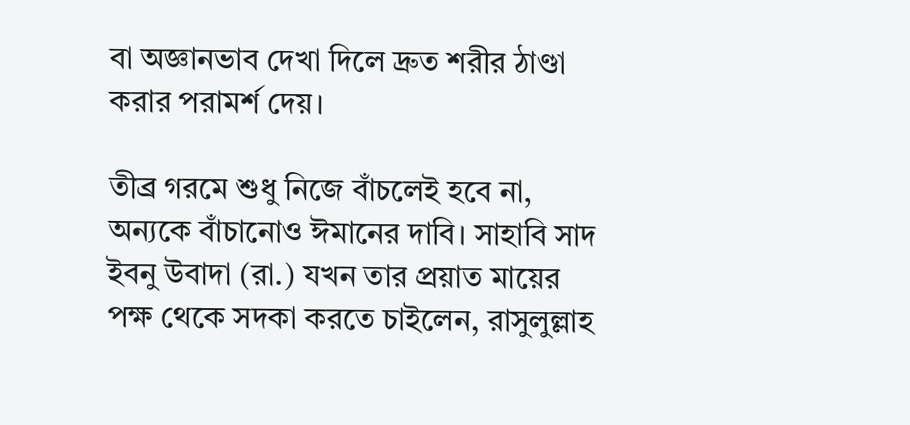বা অজ্ঞানভাব দেখা দিলে দ্রুত শরীর ঠাণ্ডা করার পরামর্শ দেয়।

তীব্র গরমে শুধু নিজে বাঁচলেই হবে না, অন্যকে বাঁচানোও ঈমানের দাবি। সাহাবি সাদ ইবনু উবাদা (রা.) যখন তার প্রয়াত মায়ের পক্ষ থেকে সদকা করতে চাইলেন, রাসুলুল্লাহ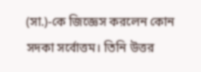(সা.)-কে জিজ্ঞেস করলেন কোন সদকা সর্বোত্তম। তিনি উত্তর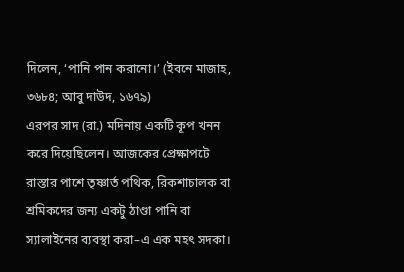দিলেন, ‘পানি পান করানো।’ (ইবনে মাজাহ, ৩৬৮৪; আবু দাউদ, ১৬৭৯)
এরপর সাদ (রা.) মদিনায় একটি কূপ খনন করে দিয়েছিলেন। আজকের প্রেক্ষাপটে রাস্তার পাশে তৃষ্ণার্ত পথিক, রিকশাচালক বা শ্রমিকদের জন্য একটু ঠাণ্ডা পানি বা স্যালাইনের ব্যবস্থা করা–এ এক মহৎ সদকা।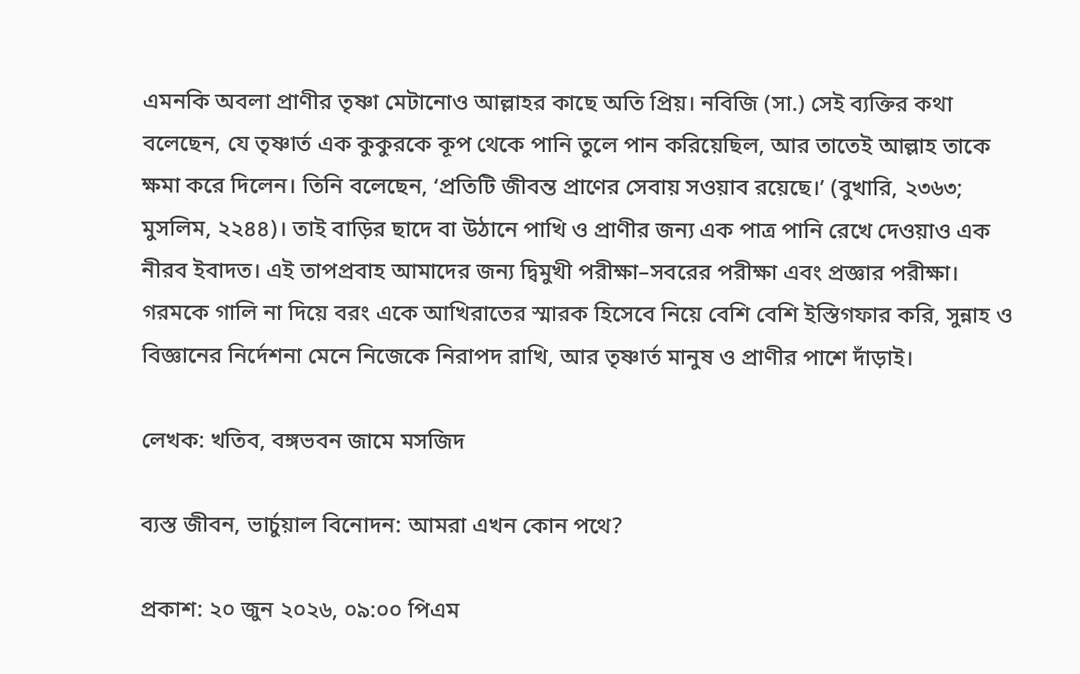এমনকি অবলা প্রাণীর তৃষ্ণা মেটানোও আল্লাহর কাছে অতি প্রিয়। নবিজি (সা.) সেই ব্যক্তির কথা বলেছেন, যে তৃষ্ণার্ত এক কুকুরকে কূপ থেকে পানি তুলে পান করিয়েছিল, আর তাতেই আল্লাহ তাকে ক্ষমা করে দিলেন। তিনি বলেছেন, ‘প্রতিটি জীবন্ত প্রাণের সেবায় সওয়াব রয়েছে।’ (বুখারি, ২৩৬৩; মুসলিম, ২২৪৪)। তাই বাড়ির ছাদে বা উঠানে পাখি ও প্রাণীর জন্য এক পাত্র পানি রেখে দেওয়াও এক নীরব ইবাদত। এই তাপপ্রবাহ আমাদের জন্য দ্বিমুখী পরীক্ষা–সবরের পরীক্ষা এবং প্রজ্ঞার পরীক্ষা। গরমকে গালি না দিয়ে বরং একে আখিরাতের স্মারক হিসেবে নিয়ে বেশি বেশি ইস্তিগফার করি, সুন্নাহ ও বিজ্ঞানের নির্দেশনা মেনে নিজেকে নিরাপদ রাখি, আর তৃষ্ণার্ত মানুষ ও প্রাণীর পাশে দাঁড়াই।

লেখক: খতিব, বঙ্গভবন জামে মসজিদ

ব্যস্ত জীবন, ভার্চুয়াল বিনোদন: আমরা এখন কোন পথে?

প্রকাশ: ২০ জুন ২০২৬, ০৯:০০ পিএম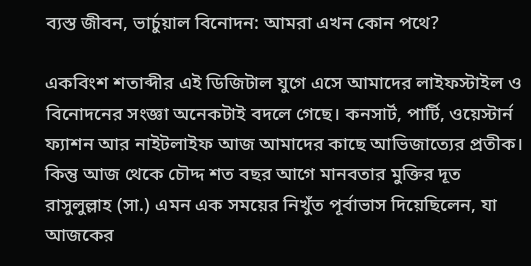ব্যস্ত জীবন, ভার্চুয়াল বিনোদন: আমরা এখন কোন পথে?

একবিংশ শতাব্দীর এই ডিজিটাল যুগে এসে আমাদের লাইফস্টাইল ও বিনোদনের সংজ্ঞা অনেকটাই বদলে গেছে। কনসার্ট, পার্টি, ওয়েস্টার্ন ফ্যাশন আর নাইটলাইফ আজ আমাদের কাছে আভিজাত্যের প্রতীক। কিন্তু আজ থেকে চৌদ্দ শত বছর আগে মানবতার মুক্তির দূত রাসুলুল্লাহ (সা.) এমন এক সময়ের নিখুঁত পূর্বাভাস দিয়েছিলেন, যা আজকের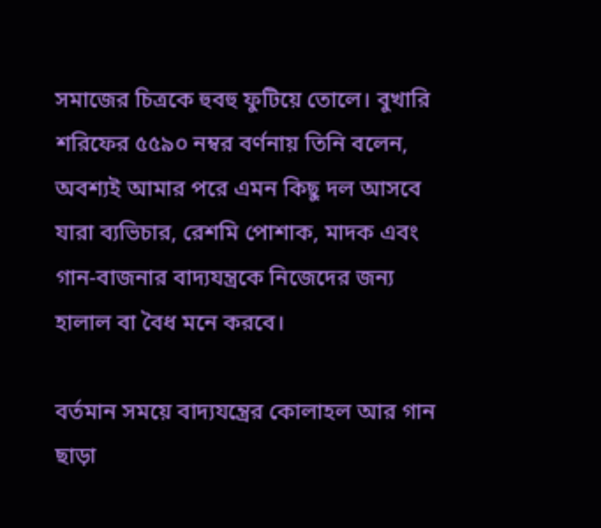সমাজের চিত্রকে হুবহু ফুটিয়ে তোলে। বুখারি শরিফের ৫৫৯০ নম্বর বর্ণনায় তিনি বলেন, অবশ্যই আমার পরে এমন কিছু দল আসবে যারা ব্যভিচার, রেশমি পোশাক, মাদক এবং গান-বাজনার বাদ্যযন্ত্রকে নিজেদের জন্য হালাল বা বৈধ মনে করবে।

বর্তমান সময়ে বাদ্যযন্ত্রের কোলাহল আর গান ছাড়া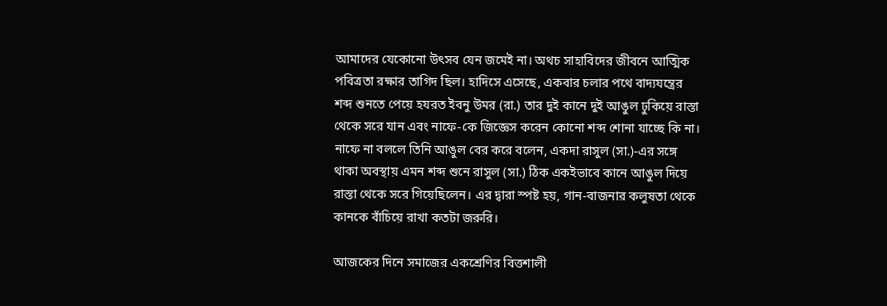আমাদের যেকোনো উৎসব যেন জমেই না। অথচ সাহাবিদের জীবনে আত্মিক পবিত্রতা রক্ষার তাগিদ ছিল। হাদিসে এসেছে, একবার চলার পথে বাদ্যযন্ত্রের শব্দ শুনতে পেয়ে হযরত ইবনু উমর (রা.) তার দুই কানে দুই আঙুল ঢুকিয়ে রাস্তা থেকে সরে যান এবং নাফে-কে জিজ্ঞেস করেন কোনো শব্দ শোনা যাচ্ছে কি না। নাফে না বললে তিনি আঙুল বের করে বলেন, একদা রাসুল (সা.)-এর সঙ্গে থাকা অবস্থায় এমন শব্দ শুনে রাসুল (সা.) ঠিক একইভাবে কানে আঙুল দিয়ে রাস্তা থেকে সরে গিয়েছিলেন। এর দ্বারা স্পষ্ট হয়, গান-বাজনার কলুষতা থেকে কানকে বাঁচিয়ে রাখা কতটা জরুরি।

আজকের দিনে সমাজের একশ্রেণির বিত্তশালী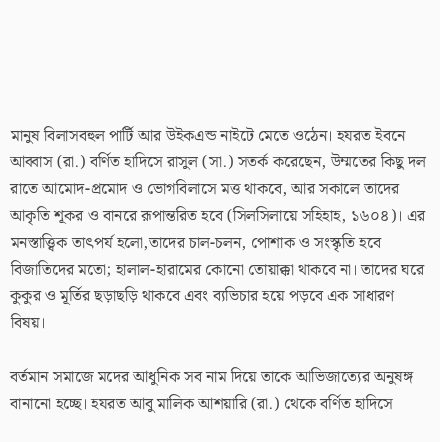মানুষ বিলাসবহুল পার্টি আর উইকএন্ড নাইটে মেতে ওঠেন। হযরত ইবনে আব্বাস (রা.) বর্ণিত হাদিসে রাসুল (সা.) সতর্ক করেছেন, উম্মতের কিছু দল রাতে আমোদ-প্রমোদ ও ভোগবিলাসে মত্ত থাকবে, আর সকালে তাদের আকৃতি শূকর ও বানরে রূপান্তরিত হবে (সিলসিলায়ে সহিহাহ, ১৬০৪)। এর মনস্তাত্ত্বিক তাৎপর্য হলো,তাদের চাল-চলন, পোশাক ও সংস্কৃতি হবে বিজাতিদের মতো; হালাল-হারামের কোনো তোয়াক্কা থাকবে না। তাদের ঘরে কুকুর ও মূর্তির ছড়াছড়ি থাকবে এবং ব্যভিচার হয়ে পড়বে এক সাধারণ বিষয়।

বর্তমান সমাজে মদের আধুনিক সব নাম দিয়ে তাকে আভিজাত্যের অনুষঙ্গ বানানো হচ্ছে। হযরত আবু মালিক আশয়ারি (রা.) থেকে বর্ণিত হাদিসে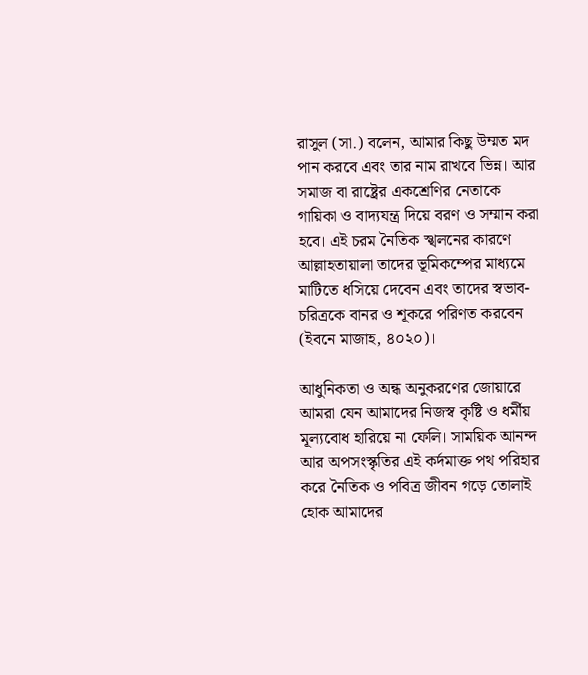রাসুল (সা.) বলেন, আমার কিছু উম্মত মদ পান করবে এবং তার নাম রাখবে ভিন্ন। আর সমাজ বা রাষ্ট্রের একশ্রেণির নেতাকে গায়িকা ও বাদ্যযন্ত্র দিয়ে বরণ ও সম্মান করা হবে। এই চরম নৈতিক স্খলনের কারণে আল্লাহতায়ালা তাদের ভূমিকম্পের মাধ্যমে মাটিতে ধসিয়ে দেবেন এবং তাদের স্বভাব-চরিত্রকে বানর ও শূকরে পরিণত করবেন (ইবনে মাজাহ, ৪০২০)।

আধুনিকতা ও অন্ধ অনুকরণের জোয়ারে আমরা যেন আমাদের নিজস্ব কৃষ্টি ও ধর্মীয় মূল্যবোধ হারিয়ে না ফেলি। সাময়িক আনন্দ আর অপসংস্কৃতির এই কর্দমাক্ত পথ পরিহার করে নৈতিক ও পবিত্র জীবন গড়ে তোলাই হোক আমাদের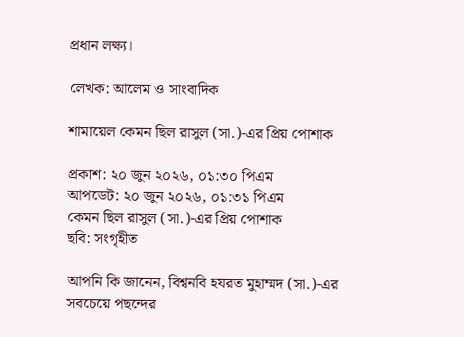প্রধান লক্ষ্য।

লেখক: আলেম ও সাংবাদিক

শামায়েল কেমন ছিল রাসুল (সা.)-এর প্রিয় পোশাক

প্রকাশ: ২০ জুন ২০২৬, ০১:৩০ পিএম
আপডেট: ২০ জুন ২০২৬, ০১:৩১ পিএম
কেমন ছিল রাসুল (সা.)-এর প্রিয় পোশাক
ছবি: সংগৃহীত

আপনি কি জানেন, বিশ্বনবি হযরত মুহাম্মদ (সা.)-এর সবচেয়ে পছন্দের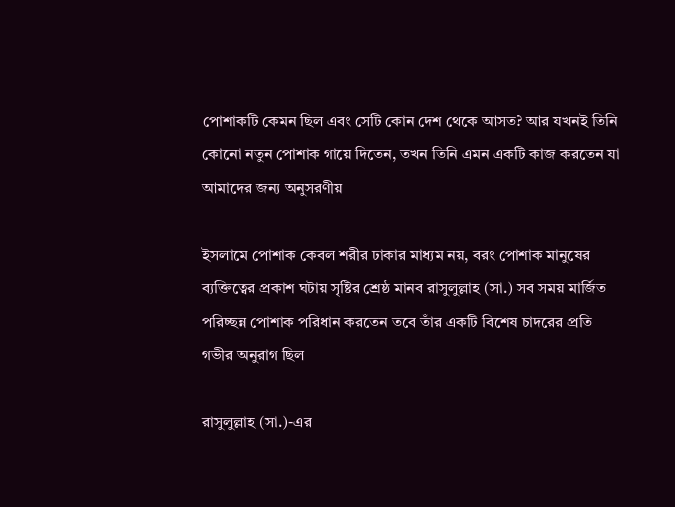পোশাকটি কেমন ছিল এবং সেটি কোন দেশ থেকে আসত? আর যখনই তিনি কোনো নতুন পোশাক গায়ে দিতেন, তখন তিনি এমন একটি কাজ করতেন যা আমাদের জন্য অনুসরণীয়

ইসলামে পোশাক কেবল শরীর ঢাকার মাধ্যম নয়, বরং পোশাক মানুষের ব্যক্তিত্বের প্রকাশ ঘটায় সৃষ্টির শ্রেষ্ঠ মানব রাসুলুল্লাহ (সা.) সব সময় মার্জিত পরিচ্ছন্ন পোশাক পরিধান করতেন তবে তাঁর একটি বিশেষ চাদরের প্রতি গভীর অনুরাগ ছিল

রাসুলুল্লাহ (সা.)-এর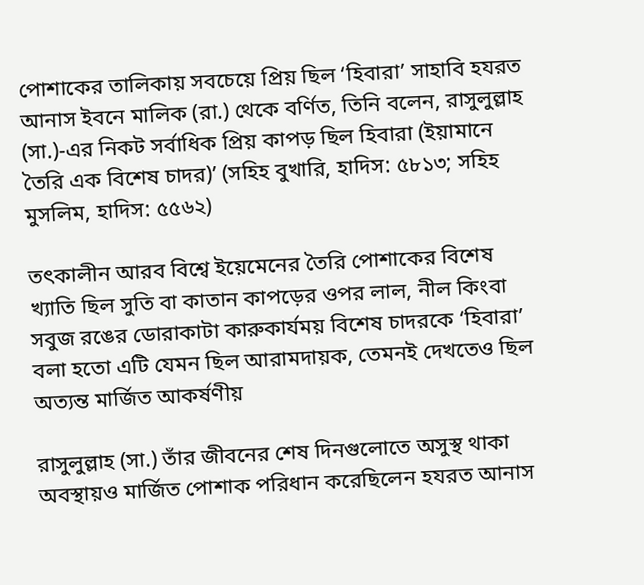পোশাকের তালিকায় সবচেয়ে প্রিয় ছিল ‘হিবারা’ সাহাবি হযরত আনাস ইবনে মালিক (রা.) থেকে বর্ণিত, তিনি বলেন, রাসুলুল্লাহ (সা.)-এর নিকট সর্বাধিক প্রিয় কাপড় ছিল হিবারা (ইয়ামানে তৈরি এক বিশেষ চাদর)’ (সহিহ বুখারি, হাদিস: ৫৮১৩; সহিহ মুসলিম, হাদিস: ৫৫৬২)

তৎকালীন আরব বিশ্বে ইয়েমেনের তৈরি পোশাকের বিশেষ খ্যাতি ছিল সুতি বা কাতান কাপড়ের ওপর লাল, নীল কিংবা সবুজ রঙের ডোরাকাটা কারুকার্যময় বিশেষ চাদরকে ‘হিবারা’ বলা হতো এটি যেমন ছিল আরামদায়ক, তেমনই দেখতেও ছিল অত্যন্ত মার্জিত আকর্ষণীয়

রাসুলুল্লাহ (সা.) তাঁর জীবনের শেষ দিনগুলোতে অসুস্থ থাকা অবস্থায়ও মার্জিত পোশাক পরিধান করেছিলেন হযরত আনাস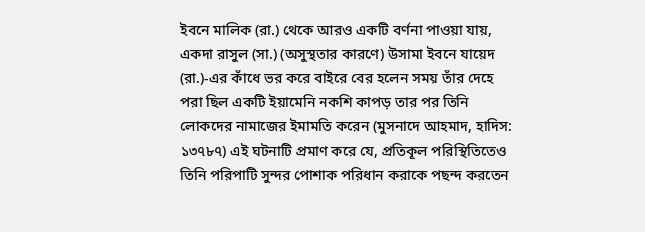ইবনে মালিক (রা.) থেকে আরও একটি বর্ণনা পাওয়া যায়, একদা রাসুল (সা.) (অসুস্থতার কারণে) উসামা ইবনে যায়েদ (রা.)-এর কাঁধে ভর করে বাইরে বের হলেন সময় তাঁর দেহে পরা ছিল একটি ইয়ামেনি নকশি কাপড় তার পর তিনি লোকদের নামাজের ইমামতি করেন (মুসনাদে আহমাদ, হাদিস: ১৩৭৮৭) এই ঘটনাটি প্রমাণ করে যে, প্রতিকূল পরিস্থিতিতেও তিনি পরিপাটি সুন্দর পোশাক পরিধান করাকে পছন্দ করতেন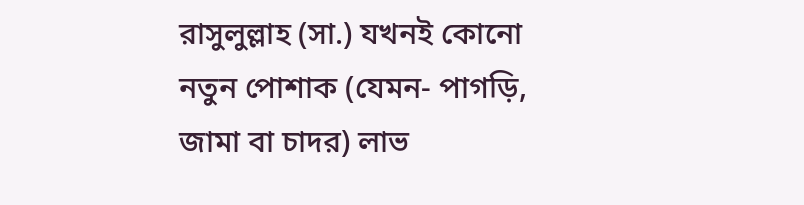রাসুলুল্লাহ (সা.) যখনই কোনো নতুন পোশাক (যেমন- পাগড়ি, জামা বা চাদর) লাভ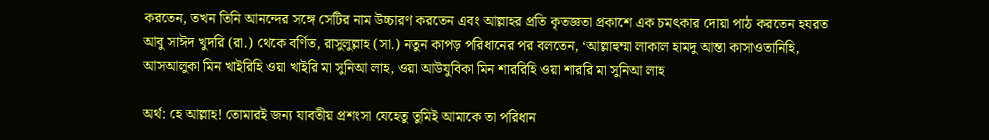করতেন, তখন তিনি আনন্দের সঙ্গে সেটির নাম উচ্চারণ করতেন এবং আল্লাহর প্রতি কৃতজ্ঞতা প্রকাশে এক চমৎকার দোয়া পাঠ করতেন হযরত আবু সাঈদ খুদরি (রা.) থেকে বর্ণিত, রাসুলুল্লাহ (সা.) নতুন কাপড় পরিধানের পর বলতেন, ‘আল্লাহুম্মা লাকাল হামদু আন্তা কাসাওতানিহি, আসআলুকা মিন খাইরিহি ওয়া খাইরি মা সুনিআ লাহ, ওয়া আউযুবিকা মিন শাররিহি ওয়া শাররি মা সুনিআ লাহ

অর্থ: হে আল্লাহ! তোমারই জন্য যাবতীয় প্রশংসা যেহেতু তুমিই আমাকে তা পরিধান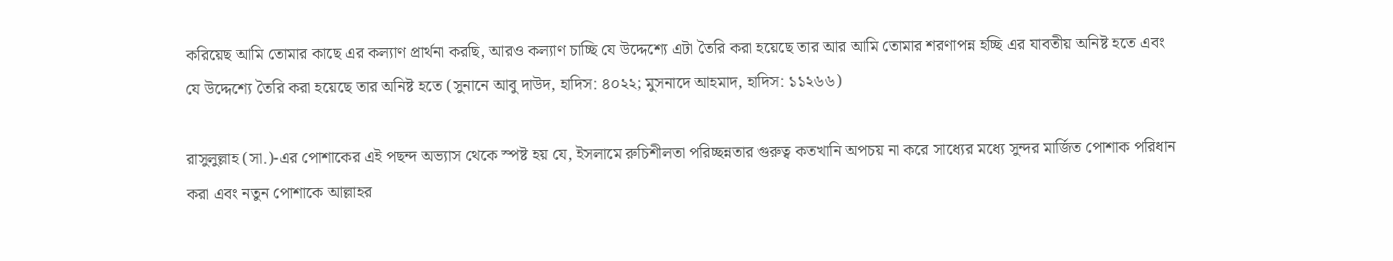করিয়েছ আমি তোমার কাছে এর কল্যাণ প্রার্থনা করছি, আরও কল্যাণ চাচ্ছি যে উদ্দেশ্যে এটা তৈরি করা হয়েছে তার আর আমি তোমার শরণাপন্ন হচ্ছি এর যাবতীয় অনিষ্ট হতে এবং যে উদ্দেশ্যে তৈরি করা হয়েছে তার অনিষ্ট হতে (সুনানে আবু দাউদ, হাদিস: ৪০২২; মুসনাদে আহমাদ, হাদিস: ১১২৬৬)

রাসুলুল্লাহ (সা.)-এর পোশাকের এই পছন্দ অভ্যাস থেকে স্পষ্ট হয় যে, ইসলামে রুচিশীলতা পরিচ্ছন্নতার গুরুত্ব কতখানি অপচয় না করে সাধ্যের মধ্যে সুন্দর মার্জিত পোশাক পরিধান করা এবং নতুন পোশাকে আল্লাহর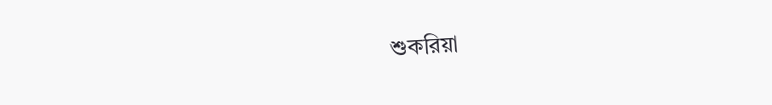শুকরিয়া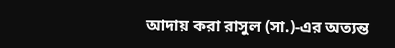আদায় করা রাসুল (সা.)-এর অত্যন্ত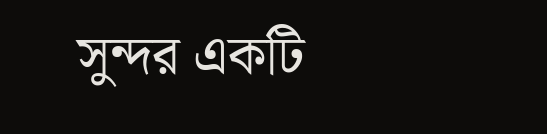সুন্দর একটি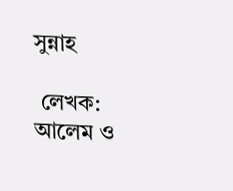সুন্নাহ

 লেখক: আলেম ও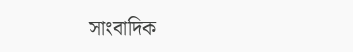সাংবাদিক